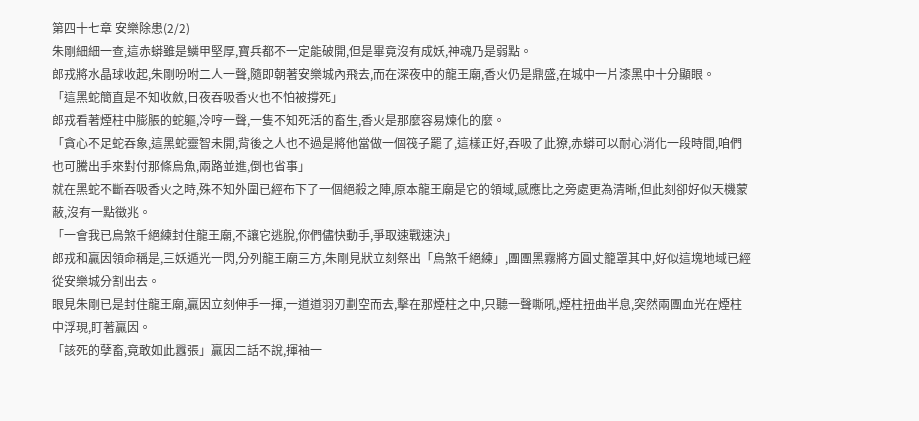第四十七章 安樂除患(2/2)
朱剛細細一查,這赤蟒雖是鱗甲堅厚,寶兵都不一定能破開,但是畢竟沒有成妖,神魂乃是弱點。
郎戎將水晶球收起,朱剛吩咐二人一聲,隨即朝著安樂城內飛去,而在深夜中的龍王廟,香火仍是鼎盛,在城中一片漆黑中十分顯眼。
「這黑蛇簡直是不知收斂,日夜吞吸香火也不怕被撐死」
郎戎看著煙柱中膨脹的蛇軀,冷哼一聲,一隻不知死活的畜生,香火是那麼容易煉化的麼。
「貪心不足蛇吞象,這黑蛇靈智未開,背後之人也不過是將他當做一個筏子罷了,這樣正好,吞吸了此獠,赤蟒可以耐心消化一段時間,咱們也可騰出手來對付那條烏魚,兩路並進,倒也省事」
就在黑蛇不斷吞吸香火之時,殊不知外圍已經布下了一個絕殺之陣,原本龍王廟是它的領域,感應比之旁處更為清晰,但此刻卻好似天機蒙蔽,沒有一點徵兆。
「一會我已烏煞千絕練封住龍王廟,不讓它逃脫,你們儘快動手,爭取速戰速決」
郎戎和贏因領命稱是,三妖遁光一閃,分列龍王廟三方,朱剛見狀立刻祭出「烏煞千絕練」,團團黑霧將方圓丈籠罩其中,好似這塊地域已經從安樂城分割出去。
眼見朱剛已是封住龍王廟,贏因立刻伸手一揮,一道道羽刃劃空而去,擊在那煙柱之中,只聽一聲嘶吼,煙柱扭曲半息,突然兩團血光在煙柱中浮現,盯著贏因。
「該死的孽畜,竟敢如此囂張」贏因二話不說,揮袖一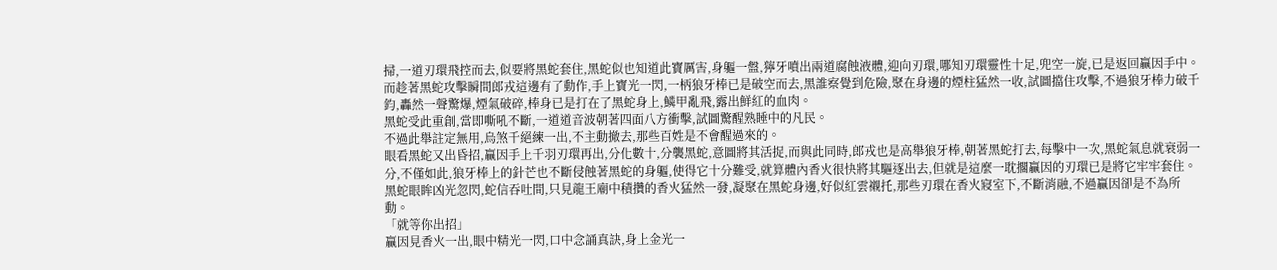掃,一道刃環飛控而去,似要將黑蛇套住,黑蛇似也知道此寶厲害,身軀一盤,獰牙噴出兩道腐蝕液體,迎向刃環,哪知刃環靈性十足,兜空一旋,已是返回贏因手中。
而趁著黑蛇攻擊瞬間郎戎這邊有了動作,手上寶光一閃,一柄狼牙棒已是破空而去,黑誰察覺到危險,聚在身邊的煙柱猛然一收,試圖擋住攻擊,不過狼牙棒力破千鈞,轟然一聲驚爆,煙氣破碎,棒身已是打在了黑蛇身上,鱗甲亂飛,露出鮮紅的血肉。
黑蛇受此重創,當即嘶吼不斷,一道道音波朝著四面八方衝擊,試圖驚醒熟睡中的凡民。
不過此舉註定無用,烏煞千絕練一出,不主動撤去,那些百姓是不會醒過來的。
眼看黑蛇又出昏招,贏因手上千羽刃環再出,分化數十,分襲黑蛇,意圖將其活捉,而與此同時,郎戎也是高舉狼牙棒,朝著黑蛇打去,每擊中一次,黑蛇氣息就衰弱一分,不僅如此,狼牙棒上的針芒也不斷侵蝕著黑蛇的身軀,使得它十分難受,就算體內香火很快將其驅逐出去,但就是這麼一耽擱贏因的刃環已是將它牢牢套住。
黑蛇眼眸凶光忽閃,蛇信吞吐間,只見龍王廟中積攢的香火猛然一發,凝聚在黑蛇身邊,好似紅雲襯托,那些刃環在香火寢室下,不斷消融,不過贏因卻是不為所動。
「就等你出招」
贏因見香火一出,眼中精光一閃,口中念誦真訣,身上金光一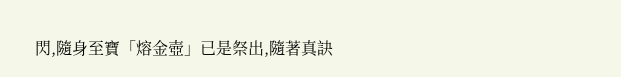閃,隨身至寶「熔金壺」已是祭出,隨著真訣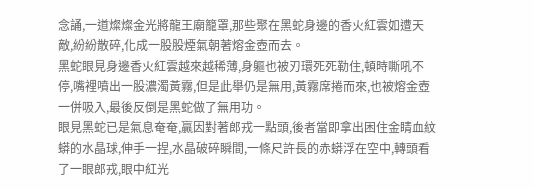念誦,一道燦燦金光將龍王廟籠罩,那些聚在黑蛇身邊的香火紅雲如遭天敵,紛紛散碎,化成一股股煙氣朝著熔金壺而去。
黑蛇眼見身邊香火紅雲越來越稀薄,身軀也被刃環死死勒住,頓時嘶吼不停,嘴裡噴出一股濃濁黃霧,但是此舉仍是無用,黃霧席捲而來,也被熔金壺一併吸入,最後反倒是黑蛇做了無用功。
眼見黑蛇已是氣息奄奄,贏因對著郎戎一點頭,後者當即拿出困住金睛血紋蟒的水晶球,伸手一捏,水晶破碎瞬間,一條尺許長的赤蟒浮在空中,轉頭看了一眼郎戎,眼中紅光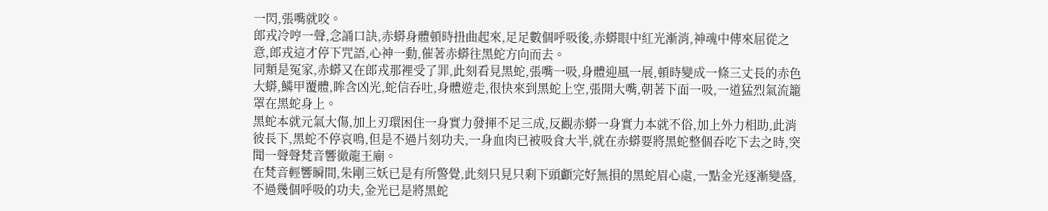一閃,張嘴就咬。
郎戎冷哼一聲,念誦口訣,赤蟒身體頓時扭曲起來,足足數個呼吸後,赤蟒眼中紅光漸消,神魂中傳來屈從之意,郎戎這才停下咒語,心神一動,催著赤蟒往黑蛇方向而去。
同類是冤家,赤蟒又在郎戎那裡受了罪,此刻看見黑蛇,張嘴一吸,身體迎風一展,頓時變成一條三丈長的赤色大蟒,鱗甲覆體,眸含凶光,蛇信吞吐,身體遊走,很快來到黑蛇上空,張開大嘴,朝著下面一吸,一道猛烈氣流籠罩在黑蛇身上。
黑蛇本就元氣大傷,加上刃環困住一身實力發揮不足三成,反觀赤蟒一身實力本就不俗,加上外力相助,此消彼長下,黑蛇不停哀鳴,但是不過片刻功夫,一身血肉已被吸食大半,就在赤蟒要將黑蛇整個吞吃下去之時,突聞一聲聲梵音響徹龍王廟。
在梵音輕響瞬間,朱剛三妖已是有所警覺,此刻只見只剩下頭顱完好無損的黑蛇眉心處,一點金光逐漸變盛,不過幾個呼吸的功夫,金光已是將黑蛇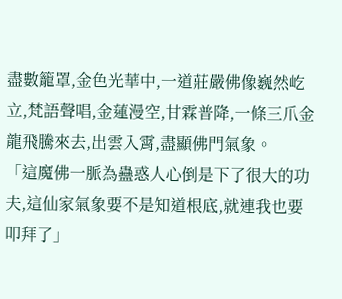盡數籠罩,金色光華中,一道莊嚴佛像巍然屹立,梵語聲唱,金蓮漫空,甘霖普降,一條三爪金龍飛騰來去,出雲入霄,盡顯佛門氣象。
「這魔佛一脈為蠱惑人心倒是下了很大的功夫,這仙家氣象要不是知道根底,就連我也要叩拜了」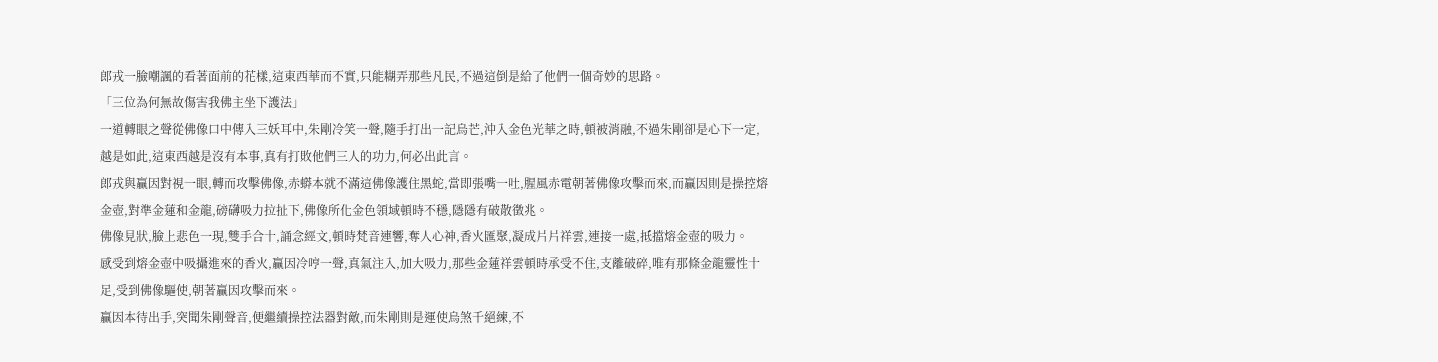郎戎一臉嘲諷的看著面前的花樣,這東西華而不實,只能糊弄那些凡民,不過這倒是給了他們一個奇妙的思路。
「三位為何無故傷害我佛主坐下護法」
一道轉眼之聲從佛像口中傳入三妖耳中,朱剛冷笑一聲,隨手打出一記烏芒,沖入金色光華之時,頓被消融,不過朱剛卻是心下一定,越是如此,這東西越是沒有本事,真有打敗他們三人的功力,何必出此言。
郎戎與贏因對視一眼,轉而攻擊佛像,赤蟒本就不滿這佛像護住黑蛇,當即張嘴一吐,腥風赤電朝著佛像攻擊而來,而贏因則是操控熔金壺,對準金蓮和金龍,磅礴吸力拉扯下,佛像所化金色領域頓時不穩,隱隱有破散徵兆。
佛像見狀,臉上悲色一現,雙手合十,誦念經文,頓時梵音連響,奪人心神,香火匯聚,凝成片片祥雲,連接一處,抵擋熔金壺的吸力。
感受到熔金壺中吸攝進來的香火,贏因冷哼一聲,真氣注入,加大吸力,那些金蓮祥雲頓時承受不住,支離破碎,唯有那條金龍靈性十足,受到佛像驅使,朝著贏因攻擊而來。
贏因本待出手,突聞朱剛聲音,便繼續操控法器對敵,而朱剛則是運使烏煞千絕練,不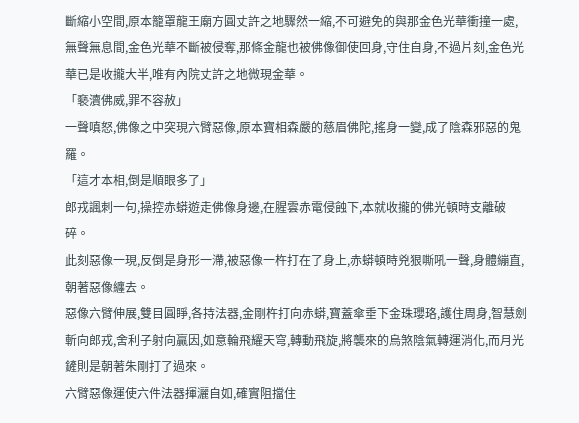斷縮小空間,原本籠罩龍王廟方圓丈許之地驟然一縮,不可避免的與那金色光華衝撞一處,無聲無息間,金色光華不斷被侵奪,那條金龍也被佛像御使回身,守住自身,不過片刻,金色光華已是收攏大半,唯有內院丈許之地微現金華。
「褻瀆佛威,罪不容赦」
一聲嗔怒,佛像之中突現六臂惡像,原本寶相森嚴的慈眉佛陀,搖身一變,成了陰森邪惡的鬼羅。
「這才本相,倒是順眼多了」
郎戎諷刺一句,操控赤蟒遊走佛像身邊,在腥雲赤電侵蝕下,本就收攏的佛光頓時支離破碎。
此刻惡像一現,反倒是身形一滯,被惡像一杵打在了身上,赤蟒頓時兇狠嘶吼一聲,身體繃直,朝著惡像纏去。
惡像六臂伸展,雙目圓睜,各持法器,金剛杵打向赤蟒,寶蓋傘垂下金珠瓔珞,護住周身,智慧劍斬向郎戎,舍利子射向贏因,如意輪飛耀天穹,轉動飛旋,將襲來的烏煞陰氣轉運消化,而月光鏟則是朝著朱剛打了過來。
六臂惡像運使六件法器揮灑自如,確實阻擋住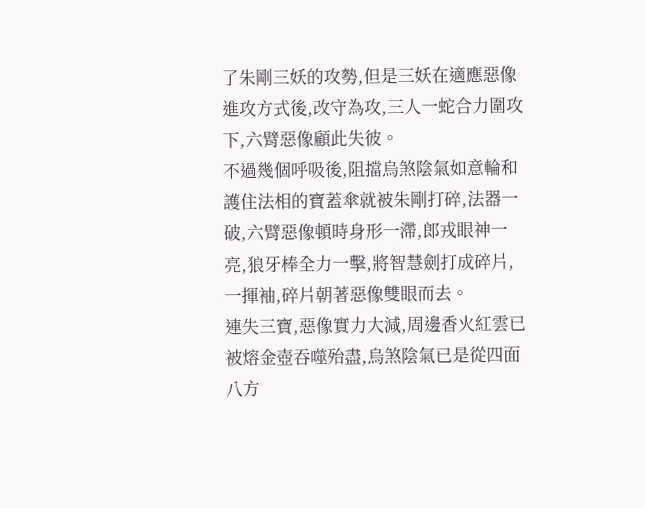了朱剛三妖的攻勢,但是三妖在適應惡像進攻方式後,改守為攻,三人一蛇合力圍攻下,六臂惡像顧此失彼。
不過幾個呼吸後,阻擋烏煞陰氣如意輪和護住法相的寶蓋傘就被朱剛打碎,法器一破,六臂惡像頓時身形一滯,郎戎眼神一亮,狼牙棒全力一擊,將智慧劍打成碎片,一揮袖,碎片朝著惡像雙眼而去。
連失三寶,惡像實力大減,周邊香火紅雲已被熔金壺吞噬殆盡,烏煞陰氣已是從四面八方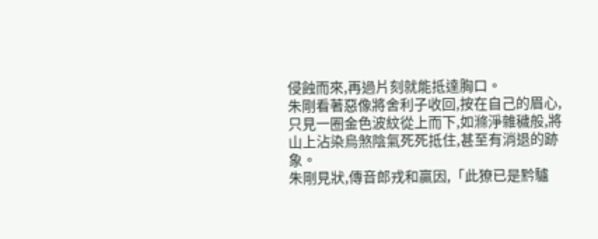侵蝕而來,再過片刻就能抵達胸口。
朱剛看著惡像將舍利子收回,按在自己的眉心,只見一圈金色波紋從上而下,如滌淨雜穢般,將山上沾染烏煞陰氣死死抵住,甚至有消退的跡象。
朱剛見狀,傳音郎戎和贏因,「此獠已是黔驢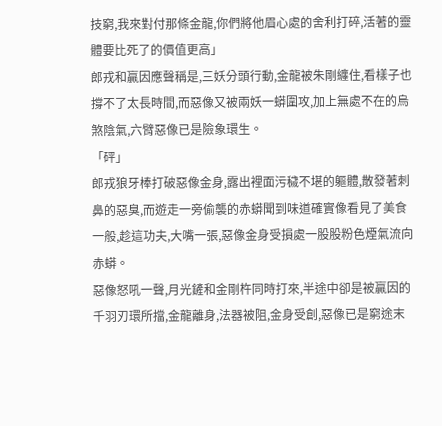技窮,我來對付那條金龍,你們將他眉心處的舍利打碎,活著的靈體要比死了的價值更高」
郎戎和贏因應聲稱是,三妖分頭行動,金龍被朱剛纏住,看樣子也撐不了太長時間,而惡像又被兩妖一蟒圍攻,加上無處不在的烏煞陰氣,六臂惡像已是險象環生。
「砰」
郎戎狼牙棒打破惡像金身,露出裡面污穢不堪的軀體,散發著刺鼻的惡臭,而遊走一旁偷襲的赤蟒聞到味道確實像看見了美食一般,趁這功夫,大嘴一張,惡像金身受損處一股股粉色煙氣流向赤蟒。
惡像怒吼一聲,月光鏟和金剛杵同時打來,半途中卻是被贏因的千羽刃環所擋,金龍離身,法器被阻,金身受創,惡像已是窮途末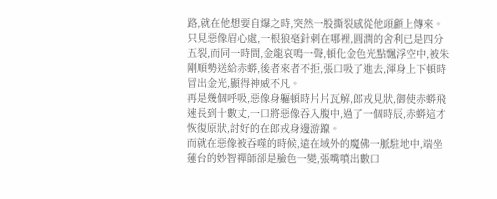路,就在他想要自爆之時,突然一股撕裂感從他頭顱上傳來。
只見惡像眉心處,一根狼毫針刺在哪裡,圓潤的舍利已是四分五裂,而同一時間,金龍哀鳴一聲,頓化金色光點飄浮空中,被朱剛順勢送給赤蟒,後者來者不拒,張口吸了進去,渾身上下頓時冒出金光,顯得神威不凡。
再是幾個呼吸,惡像身軀頓時片片瓦解,郎戎見狀,御使赤蟒飛速長到十數丈,一口將惡像吞入腹中,過了一個時辰,赤蟒這才恢復原狀,討好的在郎戎身邊游躥。
而就在惡像被吞噬的時候,遠在域外的魔佛一脈駐地中,端坐蓮台的妙智禪師卻是臉色一變,張嘴噴出數口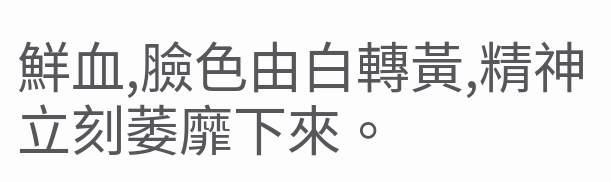鮮血,臉色由白轉黃,精神立刻萎靡下來。